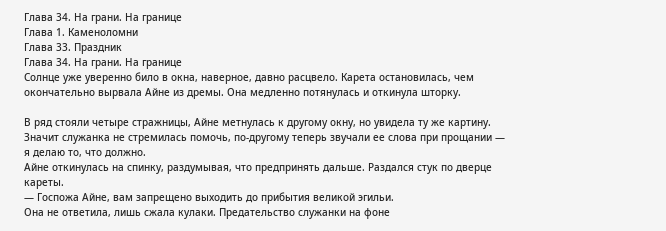Глава 34. На грани. На границе
Глава 1. Каменоломни
Глава 33. Праздник
Глава 34. На грани. На границе
Солнце уже уверенно било в окна, наверное, давно расцвело. Карета остановилась, чем окончательно вырвала Айне из дремы. Она медленно потянулась и откинула шторку.

В ряд стояли четыре стражницы, Айне метнулась к другому окну, но увидела ту же картину. Значит служанка не стремилась помочь, по-другому теперь звучали ее слова при прощании — я делаю то, что должно.
Айне откинулась на спинку, раздумывая, что предпринять дальше. Раздался стук по дверце кареты.
— Госпожа Айне, вам запрещено выходить до прибытия великой эгильи.
Она не ответила, лишь сжала кулаки. Предательство служанки на фоне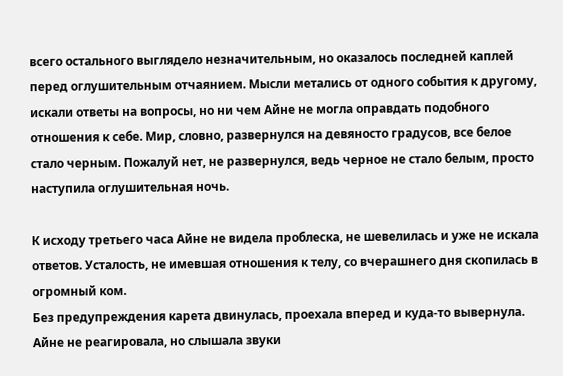всего остального выглядело незначительным, но оказалось последней каплей перед оглушительным отчаянием. Мысли метались от одного события к другому, искали ответы на вопросы, но ни чем Айне не могла оправдать подобного отношения к себе. Мир, словно, развернулся на девяносто градусов, все белое стало черным. Пожалуй нет, не развернулся, ведь черное не стало белым, просто наступила оглушительная ночь.

К исходу третьего часа Айне не видела проблеска, не шевелилась и уже не искала ответов. Усталость, не имевшая отношения к телу, со вчерашнего дня скопилась в огромный ком.
Без предупреждения карета двинулась, проехала вперед и куда-то вывернула. Айне не реагировала, но слышала звуки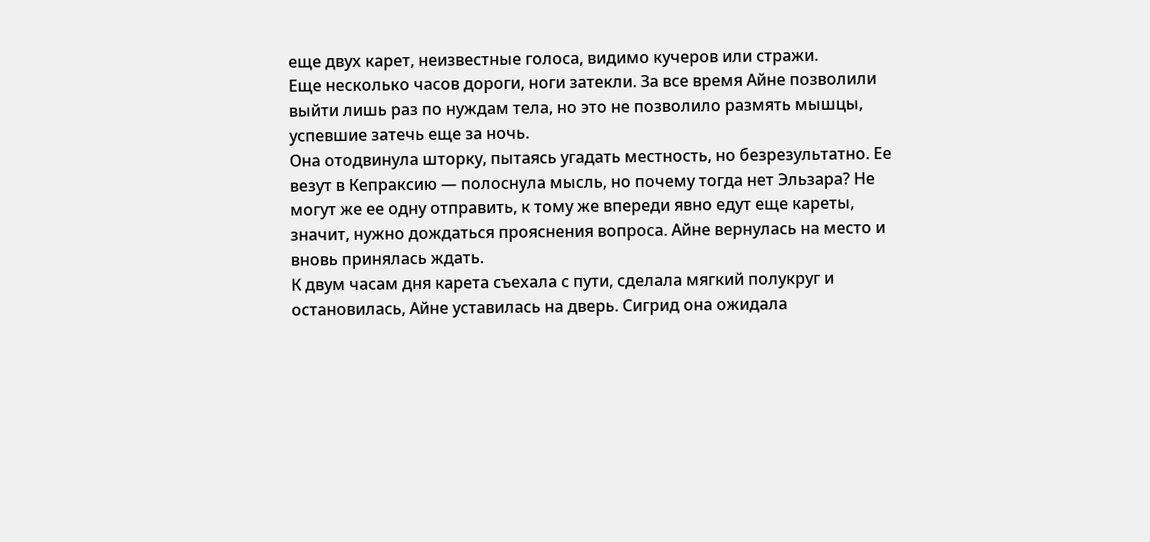еще двух карет, неизвестные голоса, видимо кучеров или стражи.
Еще несколько часов дороги, ноги затекли. За все время Айне позволили выйти лишь раз по нуждам тела, но это не позволило размять мышцы, успевшие затечь еще за ночь.
Она отодвинула шторку, пытаясь угадать местность, но безрезультатно. Ее везут в Кепраксию — полоснула мысль, но почему тогда нет Эльзара? Не могут же ее одну отправить, к тому же впереди явно едут еще кареты, значит, нужно дождаться прояснения вопроса. Айне вернулась на место и вновь принялась ждать.
К двум часам дня карета съехала с пути, сделала мягкий полукруг и остановилась, Айне уставилась на дверь. Сигрид она ожидала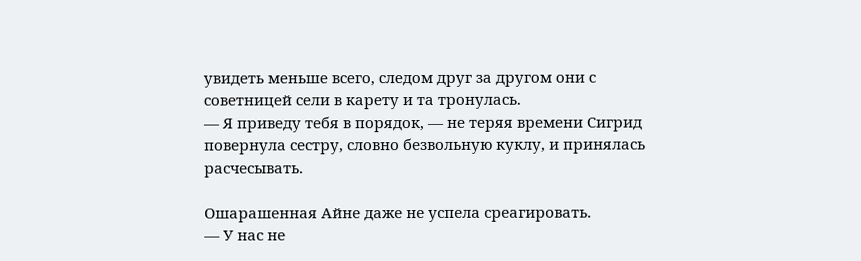увидеть меньше всего, следом друг за другом они с советницей сели в карету и та тронулась.
— Я приведу тебя в порядок, — не теряя времени Сигрид повернула сестру, словно безвольную куклу, и принялась расчесывать.

Ошарашенная Айне даже не успела среагировать.
— У нас не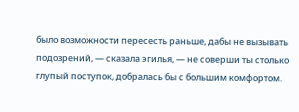было возможности пересесть раньше, дабы не вызывать подозрений, — сказала эгилья, — не соверши ты столько глупый поступок, добралась бы с большим комфортом.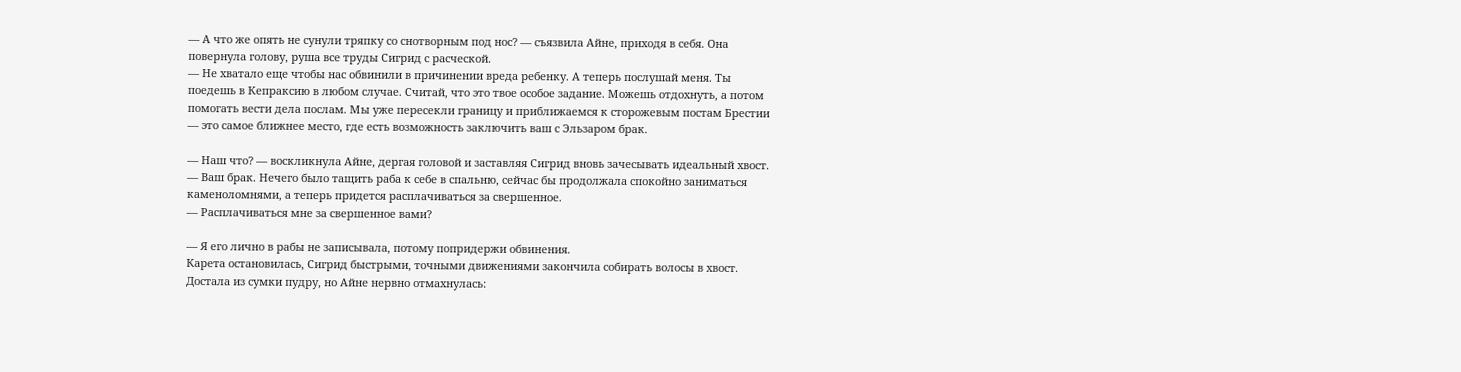— А что же опять не сунули тряпку со снотворным под нос? — съязвила Айне, приходя в себя. Она повернула голову, руша все труды Сигрид с расческой.
— Не хватало еще чтобы нас обвинили в причинении вреда ребенку. А теперь послушай меня. Ты поедешь в Кепраксию в любом случае. Считай, что это твое особое задание. Можешь отдохнуть, а потом помогать вести дела послам. Мы уже пересекли границу и приближаемся к сторожевым постам Брестии — это самое ближнее место, где есть возможность заключить ваш с Эльзаром брак.

— Наш что? — воскликнула Айне, дергая головой и заставляя Сигрид вновь зачесывать идеальный хвост.
— Ваш брак. Нечего было тащить раба к себе в спальню, сейчас бы продолжала спокойно заниматься каменоломнями, а теперь придется расплачиваться за свершенное.
— Расплачиваться мне за свершенное вами?

— Я его лично в рабы не записывала, потому попридержи обвинения.
Карета остановилась, Сигрид быстрыми, точными движениями закончила собирать волосы в хвост. Достала из сумки пудру, но Айне нервно отмахнулась: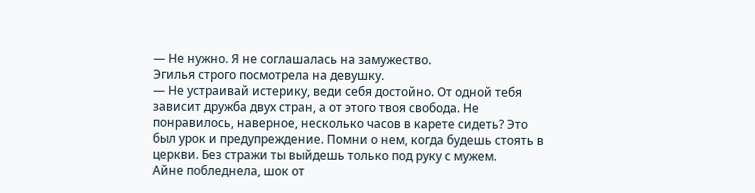— Не нужно. Я не соглашалась на замужество.
Эгилья строго посмотрела на девушку.
— Не устраивай истерику, веди себя достойно. От одной тебя зависит дружба двух стран, а от этого твоя свобода. Не понравилось, наверное, несколько часов в карете сидеть? Это был урок и предупреждение. Помни о нем, когда будешь стоять в церкви. Без стражи ты выйдешь только под руку с мужем.
Айне побледнела, шок от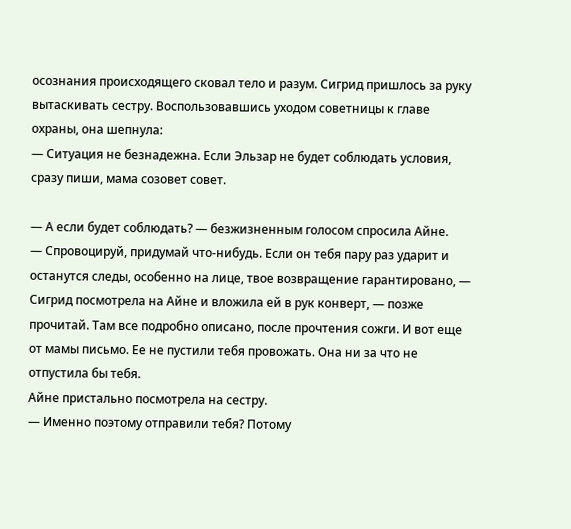осознания происходящего сковал тело и разум. Сигрид пришлось за руку вытаскивать сестру. Воспользовавшись уходом советницы к главе охраны, она шепнула:
— Ситуация не безнадежна. Если Эльзар не будет соблюдать условия, сразу пиши, мама созовет совет.

— А если будет соблюдать? — безжизненным голосом спросила Айне.
— Спровоцируй, придумай что-нибудь. Если он тебя пару раз ударит и останутся следы, особенно на лице, твое возвращение гарантировано, — Сигрид посмотрела на Айне и вложила ей в рук конверт, — позже прочитай. Там все подробно описано, после прочтения сожги. И вот еще от мамы письмо. Ее не пустили тебя провожать. Она ни за что не отпустила бы тебя.
Айне пристально посмотрела на сестру.
— Именно поэтому отправили тебя? Потому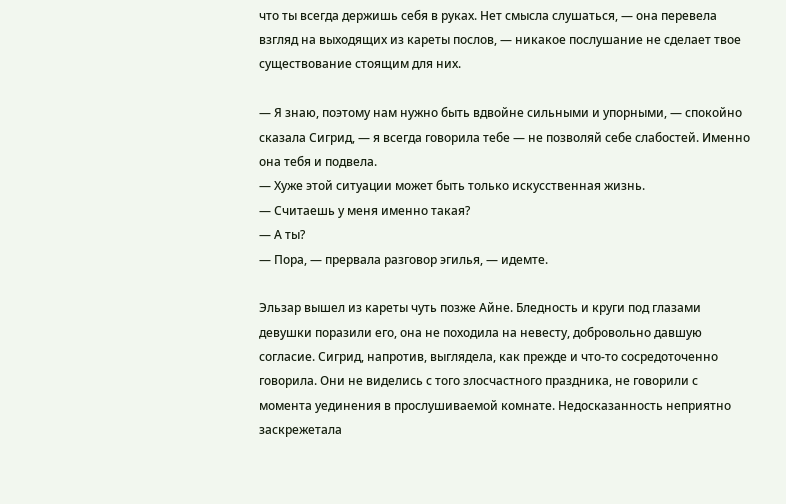что ты всегда держишь себя в руках. Нет смысла слушаться, — она перевела взгляд на выходящих из кареты послов, — никакое послушание не сделает твое существование стоящим для них.

— Я знаю, поэтому нам нужно быть вдвойне сильными и упорными, — спокойно сказала Сигрид, — я всегда говорила тебе — не позволяй себе слабостей. Именно она тебя и подвела.
— Хуже этой ситуации может быть только искусственная жизнь.
— Считаешь у меня именно такая?
— А ты?
— Пора, — прервала разговор эгилья, — идемте.

Эльзар вышел из кареты чуть позже Айне. Бледность и круги под глазами девушки поразили его, она не походила на невесту, добровольно давшую согласие. Сигрид, напротив, выглядела, как прежде и что-то сосредоточенно говорила. Они не виделись с того злосчастного праздника, не говорили с момента уединения в прослушиваемой комнате. Недосказанность неприятно заскрежетала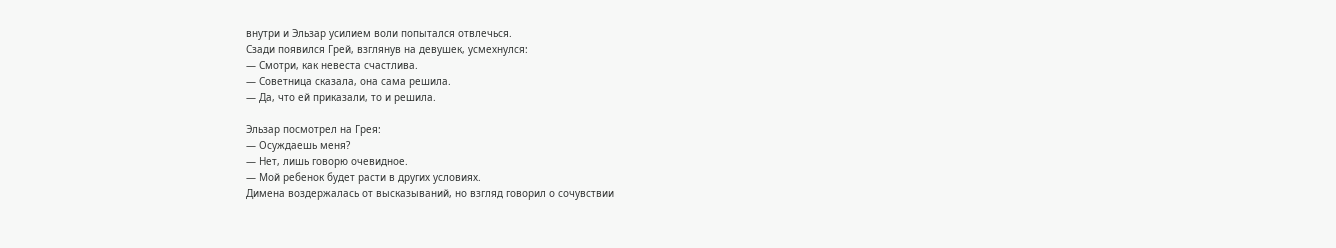внутри и Эльзар усилием воли попытался отвлечься.
Сзади появился Грей, взглянув на девушек, усмехнулся:
— Смотри, как невеста счастлива.
— Советница сказала, она сама решила.
— Да, что ей приказали, то и решила.

Эльзар посмотрел на Грея:
— Осуждаешь меня?
— Нет, лишь говорю очевидное.
— Мой ребенок будет расти в других условиях.
Димена воздержалась от высказываний, но взгляд говорил о сочувствии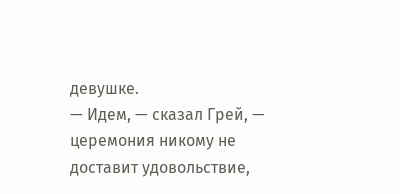девушке.
— Идем, — сказал Грей, — церемония никому не доставит удовольствие,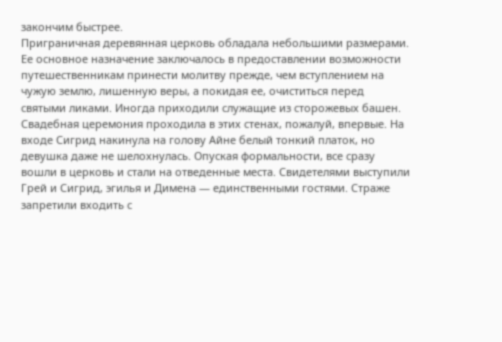закончим быстрее.
Приграничная деревянная церковь обладала небольшими размерами. Ее основное назначение заключалось в предоставлении возможности путешественникам принести молитву прежде, чем вступлением на чужую землю, лишенную веры, а покидая ее, очиститься перед святыми ликами. Иногда приходили служащие из сторожевых башен.
Свадебная церемония проходила в этих стенах, пожалуй, впервые. На входе Сигрид накинула на голову Айне белый тонкий платок, но девушка даже не шелохнулась. Опуская формальности, все сразу вошли в церковь и стали на отведенные места. Свидетелями выступили Грей и Сигрид, эгилья и Димена — единственными гостями. Страже запретили входить с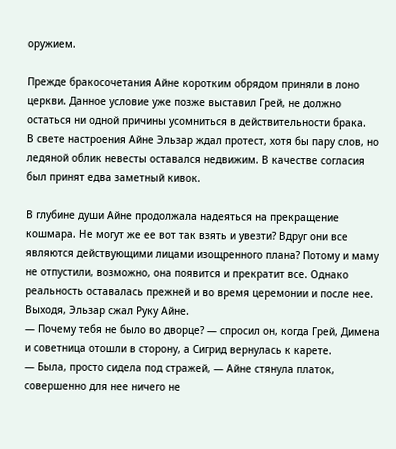оружием.

Прежде бракосочетания Айне коротким обрядом приняли в лоно церкви. Данное условие уже позже выставил Грей, не должно остаться ни одной причины усомниться в действительности брака.
В свете настроения Айне Эльзар ждал протест, хотя бы пару слов, но ледяной облик невесты оставался недвижим. В качестве согласия был принят едва заметный кивок.

В глубине души Айне продолжала надеяться на прекращение кошмара. Не могут же ее вот так взять и увезти? Вдруг они все являются действующими лицами изощренного плана? Потому и маму не отпустили, возможно, она появится и прекратит все. Однако реальность оставалась прежней и во время церемонии и после нее.
Выходя, Эльзар сжал Руку Айне.
— Почему тебя не было во дворце? — спросил он, когда Грей, Димена и советница отошли в сторону, а Сигрид вернулась к карете.
— Была, просто сидела под стражей, — Айне стянула платок, совершенно для нее ничего не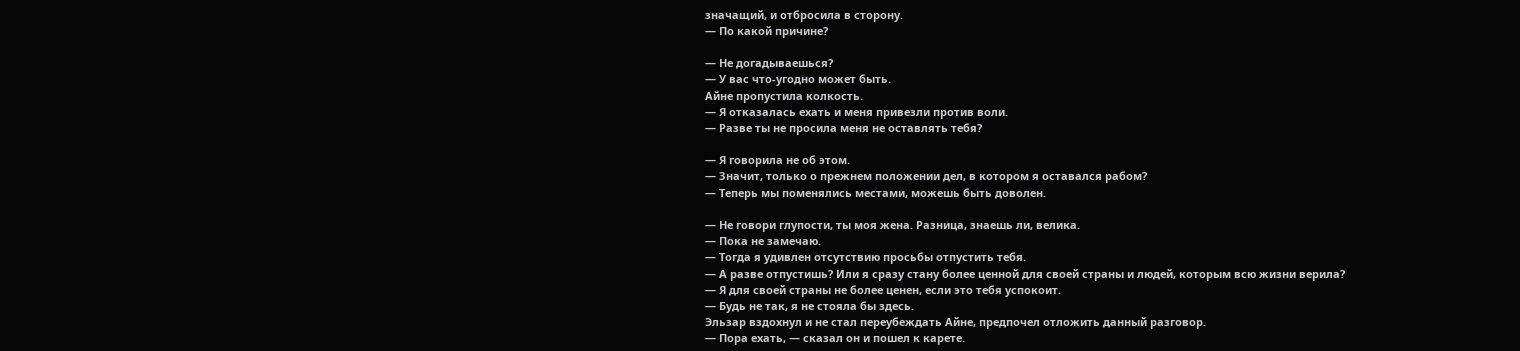значащий, и отбросила в сторону.
— По какой причине?

— Не догадываешься?
— У вас что-угодно может быть.
Айне пропустила колкость.
— Я отказалась ехать и меня привезли против воли.
— Разве ты не просила меня не оставлять тебя?

— Я говорила не об этом.
— Значит, только о прежнем положении дел, в котором я оставался рабом?
— Теперь мы поменялись местами, можешь быть доволен.

— Не говори глупости, ты моя жена. Разница, знаешь ли, велика.
— Пока не замечаю.
— Тогда я удивлен отсутствию просьбы отпустить тебя.
— А разве отпустишь? Или я сразу стану более ценной для своей страны и людей, которым всю жизни верила?
— Я для своей страны не более ценен, если это тебя успокоит.
— Будь не так, я не стояла бы здесь.
Эльзар вздохнул и не стал переубеждать Айне, предпочел отложить данный разговор.
— Пора ехать, — сказал он и пошел к карете.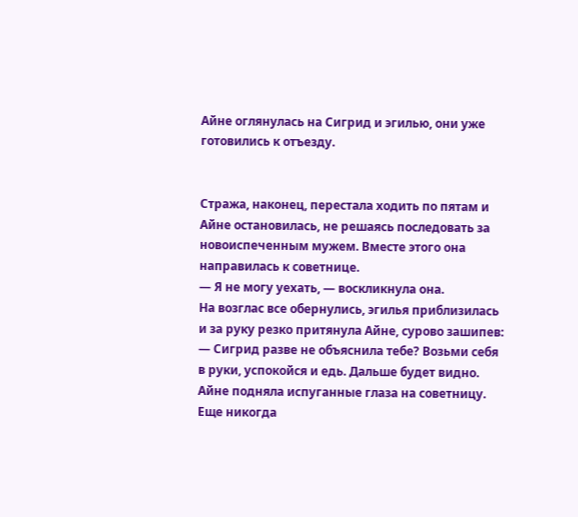Айне оглянулась на Сигрид и эгилью, они уже готовились к отъезду.


Стража, наконец, перестала ходить по пятам и Айне остановилась, не решаясь последовать за новоиспеченным мужем. Вместе этого она направилась к советнице.
— Я не могу уехать, — воскликнула она.
На возглас все обернулись, эгилья приблизилась и за руку резко притянула Айне, сурово зашипев:
— Сигрид разве не объяснила тебе? Возьми себя в руки, успокойся и едь. Дальше будет видно.
Айне подняла испуганные глаза на советницу. Еще никогда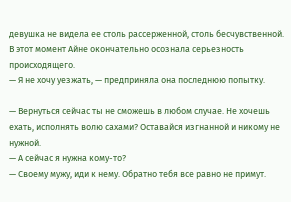девушка не видела ее столь рассерженной, столь бесчувственной. В этот момент Айне окончательно осознала серьезность происходящего.
— Я не хочу уезжать, — предприняла она последнюю попытку.

— Вернуться сейчас ты не сможешь в любом случае. Не хочешь ехать, исполнять волю сахами? Оставайся изгнанной и никому не нужной.
— А сейчас я нужна кому-то?
— Своему мужу, иди к нему. Обратно тебя все равно не примут.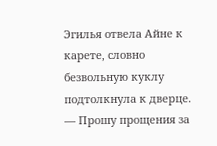Эгилья отвела Айне к карете, словно безвольную куклу подтолкнула к дверце.
— Прошу прощения за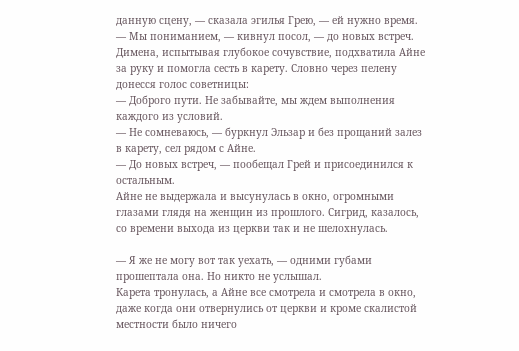данную сцену, — сказала эгилья Грею, — ей нужно время.
— Мы пониманием, — кивнул посол, — до новых встреч.
Димена, испытывая глубокое сочувствие, подхватила Айне за руку и помогла сесть в карету. Словно через пелену донесся голос советницы:
— Доброго пути. Не забывайте, мы ждем выполнения каждого из условий.
— Не сомневаюсь, — буркнул Эльзар и без прощаний залез в карету, сел рядом с Айне.
— До новых встреч, — пообещал Грей и присоединился к остальным.
Айне не выдержала и высунулась в окно, огромными глазами глядя на женщин из прошлого. Сигрид, казалось, со времени выхода из церкви так и не шелохнулась.

— Я же не могу вот так уехать, — одними губами прошептала она. Но никто не услышал.
Карета тронулась, а Айне все смотрела и смотрела в окно, даже когда они отвернулись от церкви и кроме скалистой местности было ничего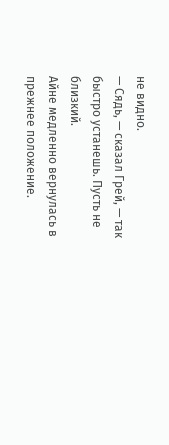не видно.
— Сядь, — сказал Грей, — так быстро устанешь. Пусть не близкий.
Айне медленно вернулась в прежнее положение.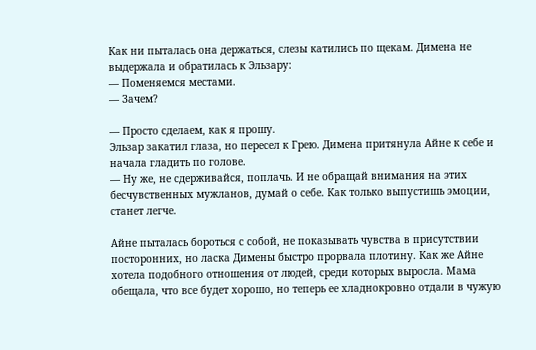Как ни пыталась она держаться, слезы катились по щекам. Димена не выдержала и обратилась к Эльзару:
— Поменяемся местами.
— Зачем?

— Просто сделаем, как я прошу.
Эльзар закатил глаза, но пересел к Грею. Димена притянула Айне к себе и начала гладить по голове.
— Ну же, не сдерживайся, поплачь. И не обращай внимания на этих бесчувственных мужланов, думай о себе. Как только выпустишь эмоции, станет легче.

Айне пыталась бороться с собой, не показывать чувства в присутствии посторонних, но ласка Димены быстро прорвала плотину. Как же Айне хотела подобного отношения от людей, среди которых выросла. Мама обещала, что все будет хорошо, но теперь ее хладнокровно отдали в чужую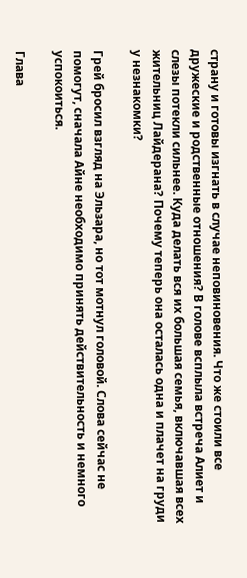страну и готовы изгнать в случае неповиновения. Что же стоили все дружеские и родственные отношения? В голове всплыла встреча Алиет и слезы потекли сильнее. Куда делать вся их большая семья, включавшая всех жительниц Лайдерана? Почему теперь она осталась одна и плачет на груди у незнакомки?

Грей бросил взгляд на Эльзара, но тот мотнул головой. Слова сейчас не помогут, сначала Айне необходимо принять действительность и немного успокоиться.

Глава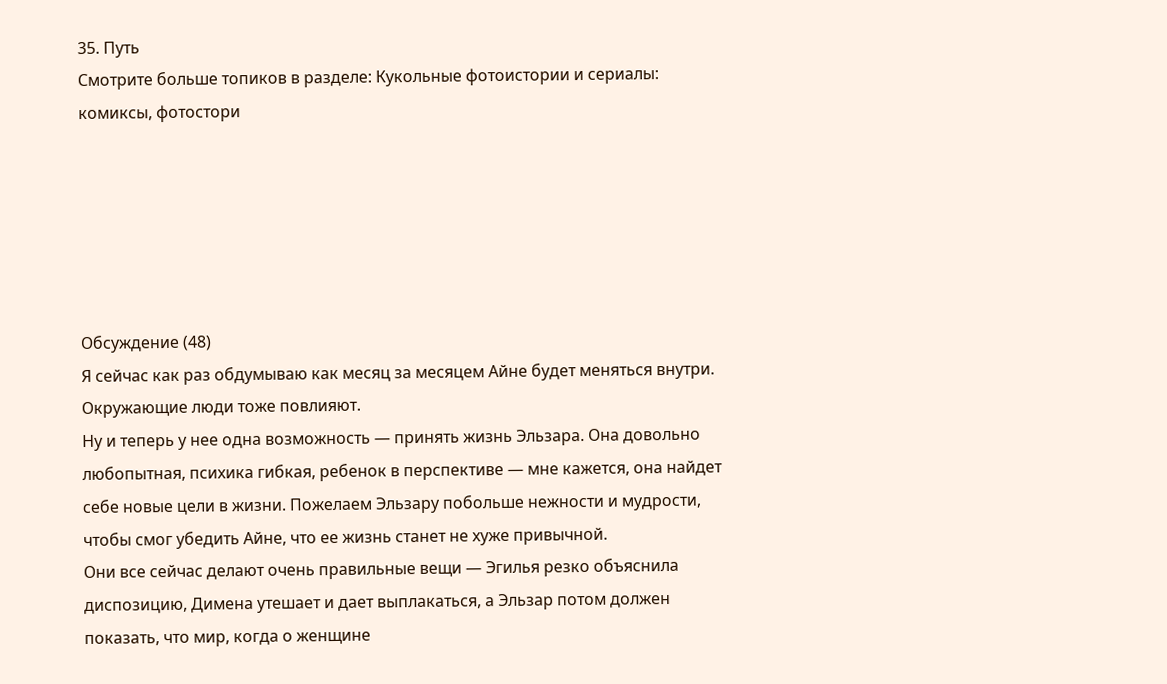35. Путь
Смотрите больше топиков в разделе: Кукольные фотоистории и сериалы: комиксы, фотостори






Обсуждение (48)
Я сейчас как раз обдумываю как месяц за месяцем Айне будет меняться внутри. Окружающие люди тоже повлияют.
Ну и теперь у нее одна возможность — принять жизнь Эльзара. Она довольно любопытная, психика гибкая, ребенок в перспективе — мне кажется, она найдет себе новые цели в жизни. Пожелаем Эльзару побольше нежности и мудрости, чтобы смог убедить Айне, что ее жизнь станет не хуже привычной.
Они все сейчас делают очень правильные вещи — Эгилья резко объяснила диспозицию, Димена утешает и дает выплакаться, а Эльзар потом должен показать, что мир, когда о женщине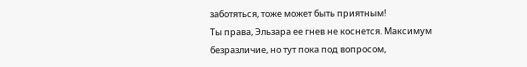заботяться, тоже может быть приятным!
Ты права, Эльзара ее гнев не коснется. Максимум безразличие, но тут пока под вопросом,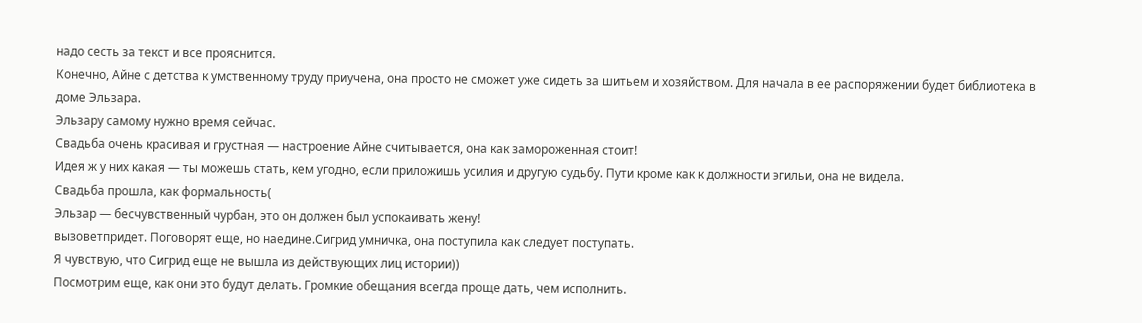надо сесть за текст и все прояснится.
Конечно, Айне с детства к умственному труду приучена, она просто не сможет уже сидеть за шитьем и хозяйством. Для начала в ее распоряжении будет библиотека в доме Эльзара.
Эльзару самому нужно время сейчас.
Свадьба очень красивая и грустная — настроение Айне считывается, она как замороженная стоит!
Идея ж у них какая — ты можешь стать, кем угодно, если приложишь усилия и другую судьбу. Пути кроме как к должности эгильи, она не видела.
Свадьба прошла, как формальность(
Эльзар — бесчувственный чурбан, это он должен был успокаивать жену!
вызоветпридет. Поговорят еще, но наедине.Сигрид умничка, она поступила как следует поступать.
Я чувствую, что Сигрид еще не вышла из действующих лиц истории))
Посмотрим еще, как они это будут делать. Громкие обещания всегда проще дать, чем исполнить.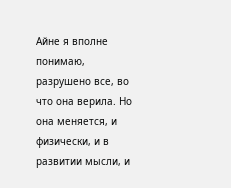Айне я вполне понимаю, разрушено все, во что она верила. Но она меняется, и физически, и в развитии мысли, и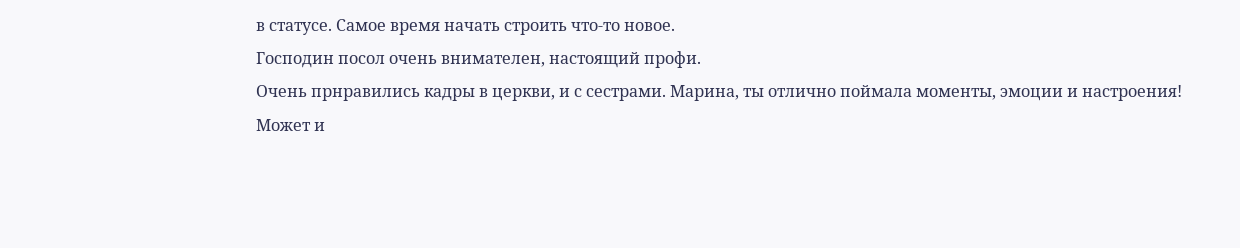в статусе. Самое время начать строить что-то новое.
Господин посол очень внимателен, настоящий профи.
Очень прнравились кадры в церкви, и с сестрами. Марина, ты отлично поймала моменты, эмоции и настроения!
Может и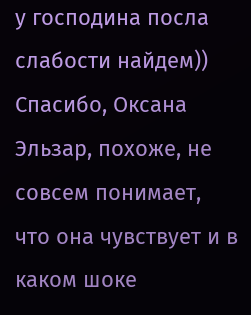у господина посла слабости найдем))
Спасибо, Оксана
Эльзар, похоже, не совсем понимает, что она чувствует и в каком шоке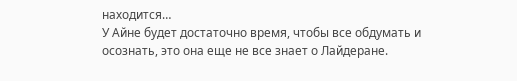находится…
У Айне будет достаточно время, чтобы все обдумать и осознать, это она еще не все знает о Лайдеране.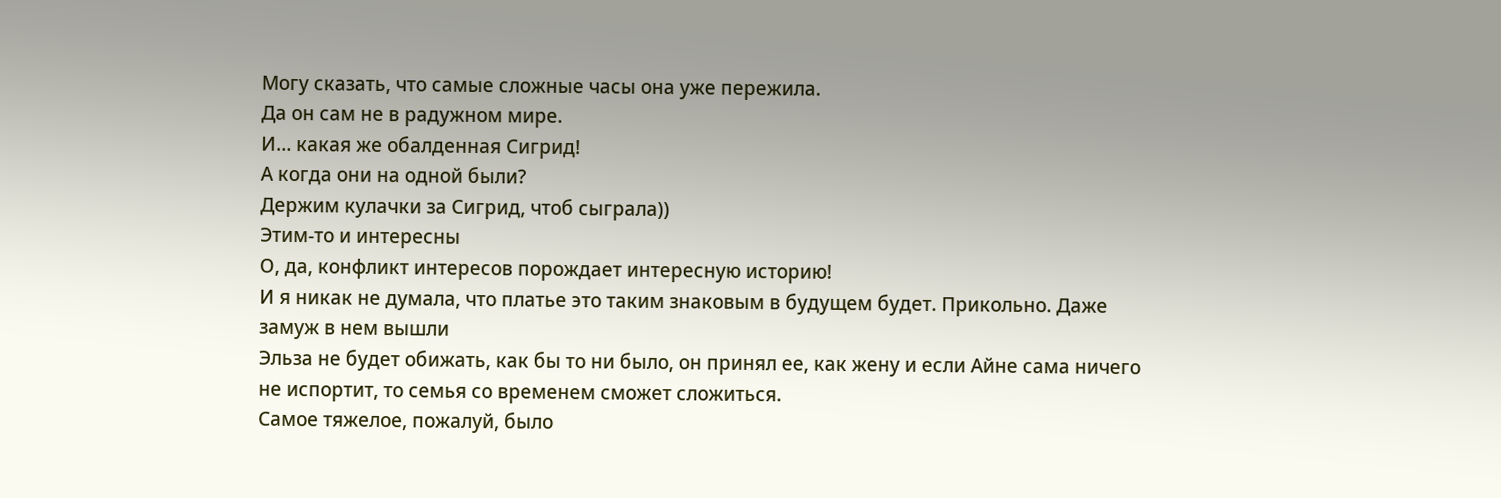Могу сказать, что самые сложные часы она уже пережила.
Да он сам не в радужном мире.
И… какая же обалденная Сигрид!
А когда они на одной были?
Держим кулачки за Сигрид, чтоб сыграла))
Этим-то и интересны
О, да, конфликт интересов порождает интересную историю!
И я никак не думала, что платье это таким знаковым в будущем будет. Прикольно. Даже замуж в нем вышли
Эльза не будет обижать, как бы то ни было, он принял ее, как жену и если Айне сама ничего не испортит, то семья со временем сможет сложиться.
Самое тяжелое, пожалуй, было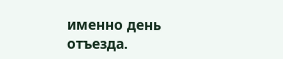именно день отъезда.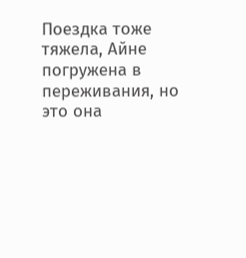Поездка тоже тяжела, Айне погружена в переживания, но это она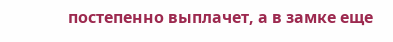постепенно выплачет, а в замке еще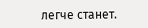легче станет.